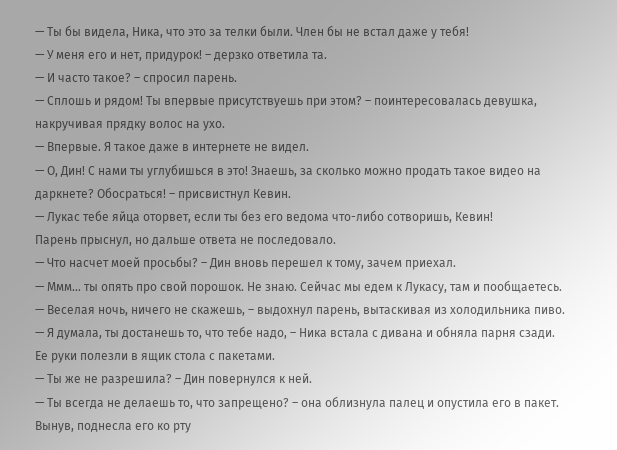— Ты бы видела, Ника, что это за телки были. Член бы не встал даже у тебя!
— У меня его и нет, придурок! – дерзко ответила та.
— И часто такое? – спросил парень.
— Сплошь и рядом! Ты впервые присутствуешь при этом? – поинтересовалась девушка, накручивая прядку волос на ухо.
— Впервые. Я такое даже в интернете не видел.
— О, Дин! С нами ты углубишься в это! Знаешь, за сколько можно продать такое видео на даркнете? Обосраться! – присвистнул Кевин.
— Лукас тебе яйца оторвет, если ты без его ведома что-либо сотворишь, Кевин!
Парень прыснул, но дальше ответа не последовало.
— Что насчет моей просьбы? – Дин вновь перешел к тому, зачем приехал.
— Ммм… ты опять про свой порошок. Не знаю. Сейчас мы едем к Лукасу, там и пообщаетесь.
— Веселая ночь, ничего не скажешь, – выдохнул парень, вытаскивая из холодильника пиво.
— Я думала, ты достанешь то, что тебе надо, – Ника встала с дивана и обняла парня сзади. Ее руки полезли в ящик стола с пакетами.
— Ты же не разрешила? – Дин повернулся к ней.
— Ты всегда не делаешь то, что запрещено? – она облизнула палец и опустила его в пакет. Вынув, поднесла его ко рту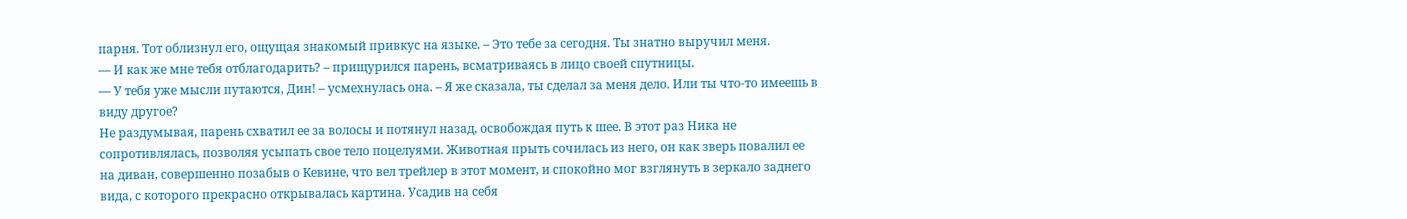парня. Тот облизнул его, ощущая знакомый привкус на языке. – Это тебе за сегодня. Ты знатно выручил меня.
— И как же мне тебя отблагодарить? – прищурился парень, всматриваясь в лицо своей спутницы.
— У тебя уже мысли путаются, Дин! – усмехнулась она. – Я же сказала, ты сделал за меня дело. Или ты что-то имеешь в виду другое?
Не раздумывая, парень схватил ее за волосы и потянул назад, освобождая путь к шее. В этот раз Ника не сопротивлялась, позволяя усыпать свое тело поцелуями. Животная прыть сочилась из него, он как зверь повалил ее на диван, совершенно позабыв о Кевине, что вел трейлер в этот момент, и спокойно мог взглянуть в зеркало заднего вида, с которого прекрасно открывалась картина. Усадив на себя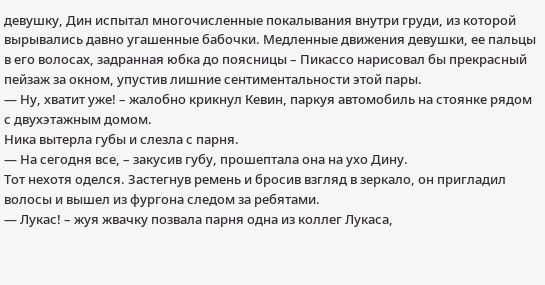девушку, Дин испытал многочисленные покалывания внутри груди, из которой вырывались давно угашенные бабочки. Медленные движения девушки, ее пальцы в его волосах, задранная юбка до поясницы – Пикассо нарисовал бы прекрасный пейзаж за окном, упустив лишние сентиментальности этой пары.
— Ну, хватит уже! – жалобно крикнул Кевин, паркуя автомобиль на стоянке рядом с двухэтажным домом.
Ника вытерла губы и слезла с парня.
— На сегодня все, – закусив губу, прошептала она на ухо Дину.
Тот нехотя оделся. Застегнув ремень и бросив взгляд в зеркало, он пригладил волосы и вышел из фургона следом за ребятами.
— Лукас! – жуя жвачку позвала парня одна из коллег Лукаса,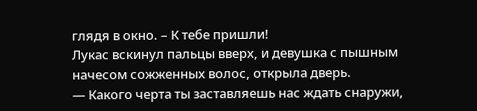глядя в окно. – К тебе пришли!
Лукас вскинул пальцы вверх, и девушка с пышным начесом сожженных волос, открыла дверь.
— Какого черта ты заставляешь нас ждать снаружи,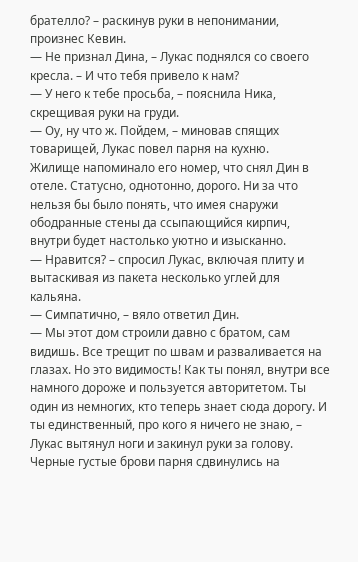брателло? – раскинув руки в непонимании, произнес Кевин.
— Не признал Дина, – Лукас поднялся со своего кресла. – И что тебя привело к нам?
— У него к тебе просьба, – пояснила Ника, скрещивая руки на груди.
— Оу, ну что ж. Пойдем, – миновав спящих товарищей, Лукас повел парня на кухню.
Жилище напоминало его номер, что снял Дин в отеле. Статусно, однотонно, дорого. Ни за что нельзя бы было понять, что имея снаружи ободранные стены да ссыпающийся кирпич, внутри будет настолько уютно и изысканно.
— Нравится? – спросил Лукас, включая плиту и вытаскивая из пакета несколько углей для кальяна.
— Симпатично, – вяло ответил Дин.
— Мы этот дом строили давно с братом, сам видишь. Все трещит по швам и разваливается на глазах. Но это видимость! Как ты понял, внутри все намного дороже и пользуется авторитетом. Ты один из немногих, кто теперь знает сюда дорогу. И ты единственный, про кого я ничего не знаю, – Лукас вытянул ноги и закинул руки за голову.
Черные густые брови парня сдвинулись на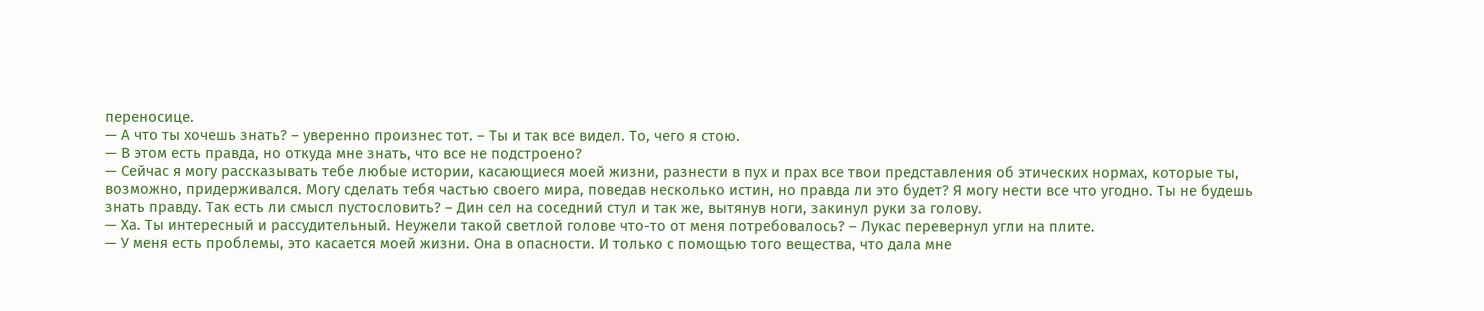переносице.
— А что ты хочешь знать? – уверенно произнес тот. – Ты и так все видел. То, чего я стою.
— В этом есть правда, но откуда мне знать, что все не подстроено?
— Сейчас я могу рассказывать тебе любые истории, касающиеся моей жизни, разнести в пух и прах все твои представления об этических нормах, которые ты, возможно, придерживался. Могу сделать тебя частью своего мира, поведав несколько истин, но правда ли это будет? Я могу нести все что угодно. Ты не будешь знать правду. Так есть ли смысл пустословить? – Дин сел на соседний стул и так же, вытянув ноги, закинул руки за голову.
— Ха. Ты интересный и рассудительный. Неужели такой светлой голове что-то от меня потребовалось? – Лукас перевернул угли на плите.
— У меня есть проблемы, это касается моей жизни. Она в опасности. И только с помощью того вещества, что дала мне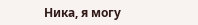Ника, я могу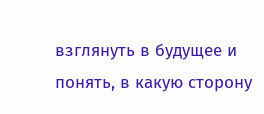взглянуть в будущее и понять, в какую сторону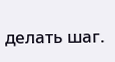делать шаг.